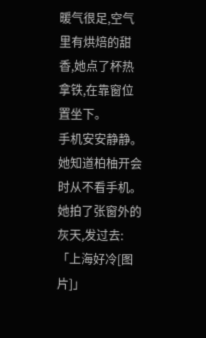暖气很足,空气里有烘焙的甜香,她点了杯热拿铁,在靠窗位置坐下。
手机安安静静。她知道柏柚开会时从不看手机。
她拍了张窗外的灰天,发过去:「上海好冷[图片]」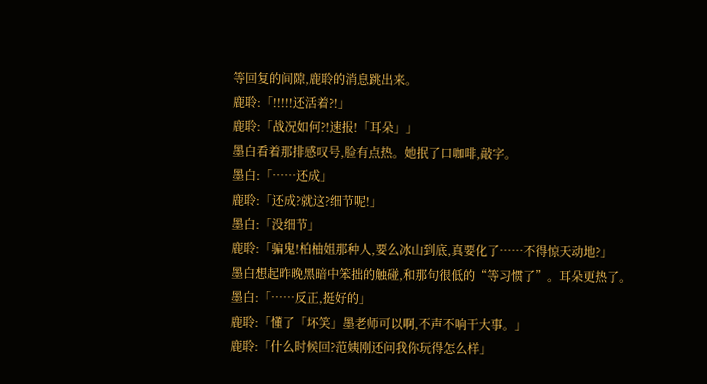等回复的间隙,鹿聆的消息跳出来。
鹿聆:「!!!!!还活着?!」
鹿聆:「战况如何?!速报!「耳朵」」
墨白看着那排感叹号,脸有点热。她抿了口咖啡,敲字。
墨白:「……还成」
鹿聆:「还成?就这?细节呢!」
墨白:「没细节」
鹿聆:「骗鬼!柏柚姐那种人,要么冰山到底,真要化了……不得惊天动地?」
墨白想起昨晚黑暗中笨拙的触碰,和那句很低的“等习惯了”。耳朵更热了。
墨白:「……反正,挺好的」
鹿聆:「懂了「坏笑」墨老师可以啊,不声不响干大事。」
鹿聆:「什么时候回?范姨刚还问我你玩得怎么样」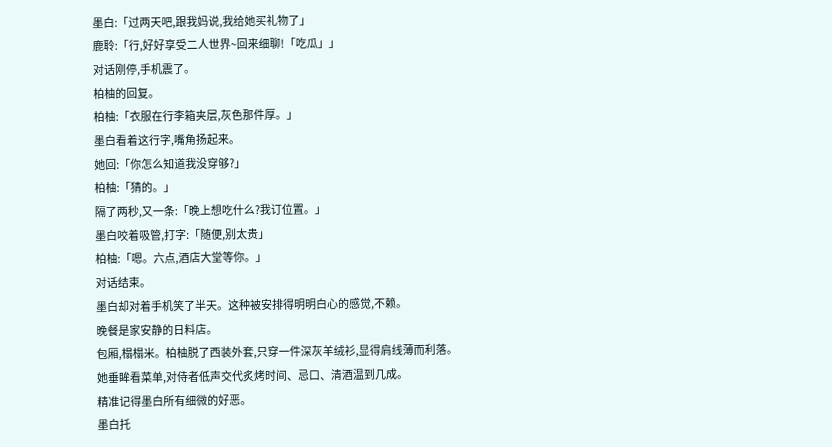墨白:「过两天吧,跟我妈说,我给她买礼物了」
鹿聆:「行,好好享受二人世界~回来细聊!「吃瓜」」
对话刚停,手机震了。
柏柚的回复。
柏柚:「衣服在行李箱夹层,灰色那件厚。」
墨白看着这行字,嘴角扬起来。
她回:「你怎么知道我没穿够?」
柏柚:「猜的。」
隔了两秒,又一条:「晚上想吃什么?我订位置。」
墨白咬着吸管,打字:「随便,别太贵」
柏柚:「嗯。六点,酒店大堂等你。」
对话结束。
墨白却对着手机笑了半天。这种被安排得明明白心的感觉,不赖。
晚餐是家安静的日料店。
包厢,榻榻米。柏柚脱了西装外套,只穿一件深灰羊绒衫,显得肩线薄而利落。
她垂眸看菜单,对侍者低声交代炙烤时间、忌口、清酒温到几成。
精准记得墨白所有细微的好恶。
墨白托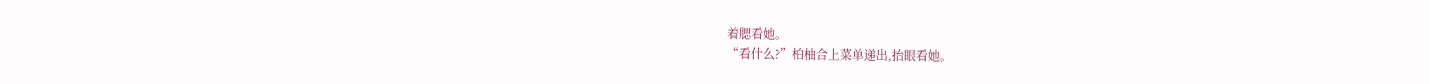着腮看她。
“看什么?”柏柚合上菜单递出,抬眼看她。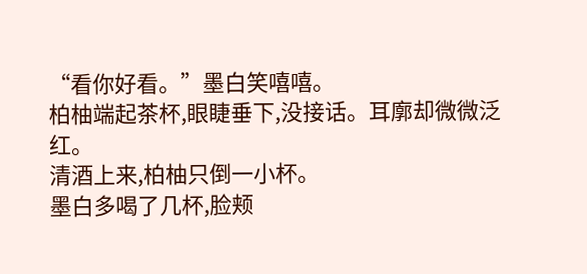“看你好看。”墨白笑嘻嘻。
柏柚端起茶杯,眼睫垂下,没接话。耳廓却微微泛红。
清酒上来,柏柚只倒一小杯。
墨白多喝了几杯,脸颊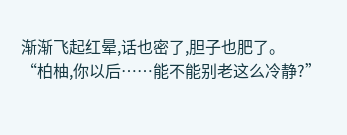渐渐飞起红晕,话也密了,胆子也肥了。
“柏柚,你以后……能不能别老这么冷静?”